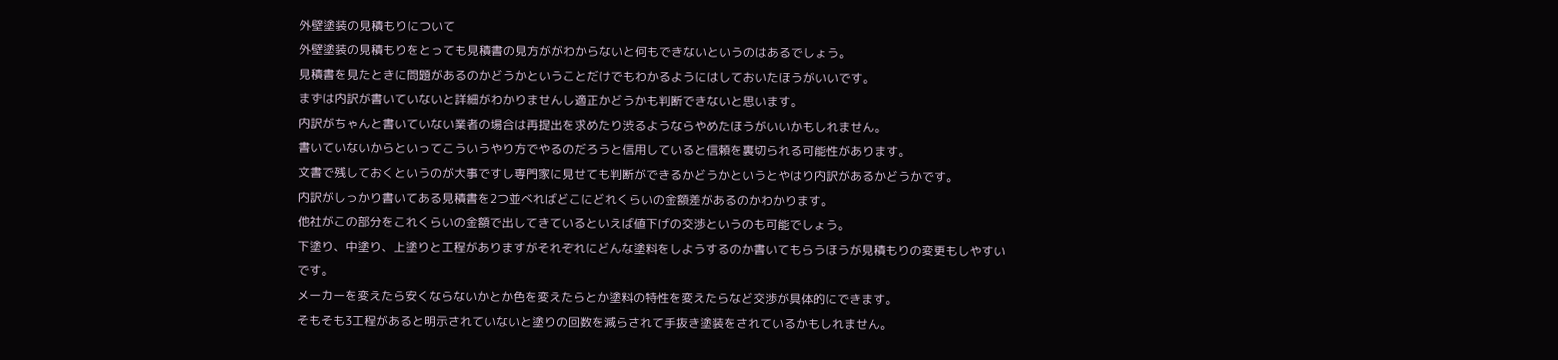外壁塗装の見積もりについて
外壁塗装の見積もりをとっても見積書の見方ががわからないと何もできないというのはあるでしょう。
見積書を見たときに問題があるのかどうかということだけでもわかるようにはしておいたほうがいいです。
まずは内訳が書いていないと詳細がわかりませんし適正かどうかも判断できないと思います。
内訳がちゃんと書いていない業者の場合は再提出を求めたり渋るようならやめたほうがいいかもしれません。
書いていないからといってこういうやり方でやるのだろうと信用していると信頼を裏切られる可能性があります。
文書で残しておくというのが大事ですし専門家に見せても判断ができるかどうかというとやはり内訳があるかどうかです。
内訳がしっかり書いてある見積書を2つ並べればどこにどれくらいの金額差があるのかわかります。
他社がこの部分をこれくらいの金額で出してきているといえば値下げの交渉というのも可能でしょう。
下塗り、中塗り、上塗りと工程がありますがそれぞれにどんな塗料をしようするのか書いてもらうほうが見積もりの変更もしやすいです。
メーカーを変えたら安くならないかとか色を変えたらとか塗料の特性を変えたらなど交渉が具体的にできます。
そもそも3工程があると明示されていないと塗りの回数を減らされて手抜き塗装をされているかもしれません。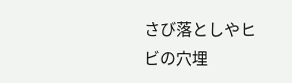さび落としやヒビの穴埋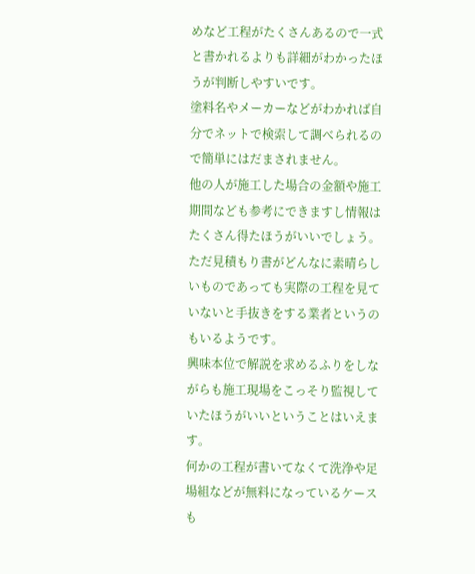めなど工程がたくさんあるので一式と書かれるよりも詳細がわかったほうが判断しやすいです。
塗料名やメーカーなどがわかれば自分でネットで検索して調べられるので簡単にはだまされません。
他の人が施工した場合の金額や施工期間なども参考にできますし情報はたくさん得たほうがいいでしょう。
ただ見積もり書がどんなに素晴らしいものであっても実際の工程を見ていないと手抜きをする業者というのもいるようです。
興味本位で解説を求めるふりをしながらも施工現場をこっそり監視していたほうがいいということはいえます。
何かの工程が書いてなくて洗浄や足場組などが無料になっているケースも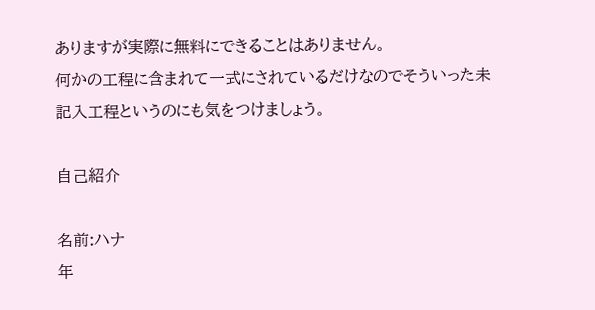ありますが実際に無料にできることはありません。
何かの工程に含まれて一式にされているだけなのでそういった未記入工程というのにも気をつけましょう。

自己紹介

名前:ハナ
年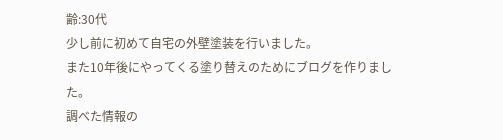齢:30代
少し前に初めて自宅の外壁塗装を行いました。
また10年後にやってくる塗り替えのためにブログを作りました。
調べた情報の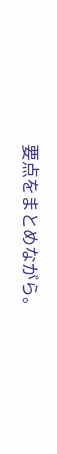要点をまとめながら。